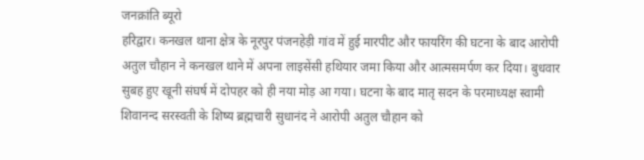जनक्रांति ब्यूरो
हरिद्वार। कनखल थाना क्षेत्र के नूरपुर पंजनहेड़ी गांव में हुई मारपीट और फायरिंग की घटना के बाद आरोपी अतुल चौहान ने कनखल थाने में अपना लाइसेंसी हथियार जमा किया और आत्मसमर्पण कर दिया। बुधवार सुबह हुए खूनी संघर्ष में दोपहर को ही नया मोड़ आ गया। घटना के बाद मातृ सदन के परमाध्यक्ष स्वामी शिवानन्द सरस्वती के शिष्य ब्रह्मचारी सुधानंद ने आरोपी अतुल चौहान को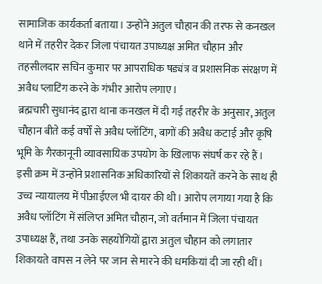सामाजिक कार्यकर्ता बताया। उन्होंने अतुल चौहान की तरफ से कनखल थाने में तहरीर देकर जिला पंचायत उपाध्यक्ष अमित चौहान और तहसीलदार सचिन कुमार पर आपराधिक षड्यंत्र व प्रशासनिक संरक्षण में अवैध प्लाटिंग करने के गंभीर आरोप लगाए।
ब्रह्मचारी सुधानंद द्वारा थाना कनखल में दी गई तहरीर के अनुसार, अतुल चौहान बीते कई वर्षों से अवैध प्लॉटिंग, बागों की अवैध कटाई और कृषि भूमि के गैरकानूनी व्यावसायिक उपयोग के खिलाफ संघर्ष कर रहे हैं। इसी क्रम में उन्होंने प्रशासनिक अधिकारियों से शिकायतें करने के साथ ही उच्च न्यायालय में पीआईएल भी दायर की थी। आरोप लगाया गया है कि अवैध प्लॉटिंग में संलिप्त अमित चौहान, जो वर्तमान में जिला पंचायत उपाध्यक्ष हैं, तथा उनके सहयोगियों द्वारा अतुल चौहान को लगातार शिकायते वापस न लेने पर जान से मारने की धमकियां दी जा रही थीं।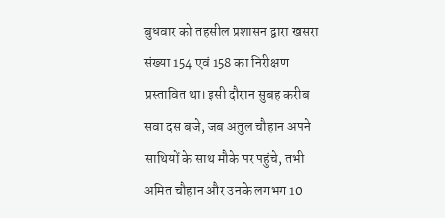बुधवार को तहसील प्रशासन द्वारा खसरा संख्या 154 एवं 158 का निरीक्षण प्रस्तावित था। इसी दौरान सुबह करीब सवा दस बजे, जब अतुल चौहान अपने साथियों के साथ मौके पर पहुंचे, तभी अमित चौहान और उनके लगभग 10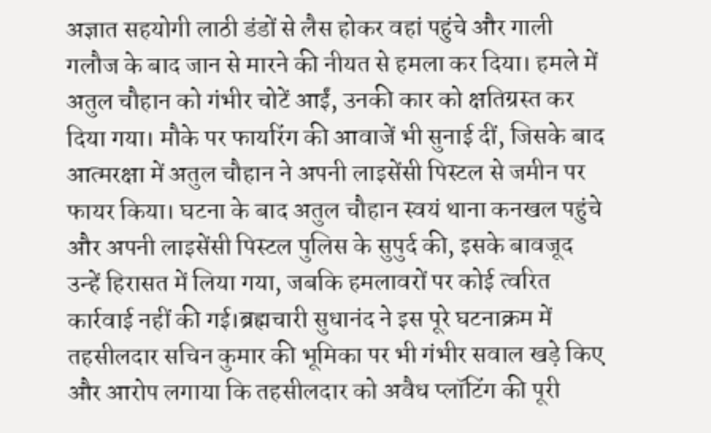अज्ञात सहयोगी लाठी डंडों से लैस होकर वहां पहुंचे और गाली गलौज के बाद जान से मारने की नीयत से हमला कर दिया। हमले में अतुल चौहान को गंभीर चोटें आईं, उनकी कार को क्षतिग्रस्त कर दिया गया। मौके पर फायरिंग की आवाजें भी सुनाई दीं, जिसके बाद आत्मरक्षा में अतुल चौहान ने अपनी लाइसेंसी पिस्टल से जमीन पर फायर किया। घटना के बाद अतुल चौहान स्वयं थाना कनखल पहुंचे और अपनी लाइसेंसी पिस्टल पुलिस के सुपुर्द की, इसके बावजूद उन्हें हिरासत में लिया गया, जबकि हमलावरों पर कोई त्वरित कार्रवाई नहीं की गई।ब्रह्मचारी सुधानंद ने इस पूरे घटनाक्रम में तहसीलदार सचिन कुमार की भूमिका पर भी गंभीर सवाल खड़े किए और आरोप लगाया कि तहसीलदार को अवैध प्लॉटिंग की पूरी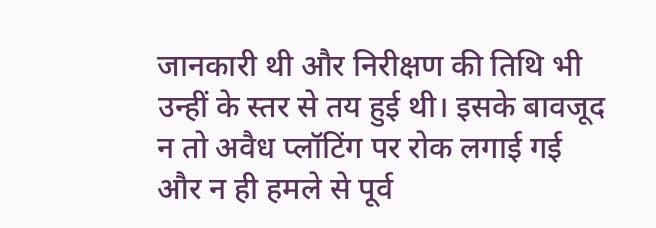जानकारी थी और निरीक्षण की तिथि भी उन्हीं के स्तर से तय हुई थी। इसके बावजूद न तो अवैध प्लॉटिंग पर रोक लगाई गई और न ही हमले से पूर्व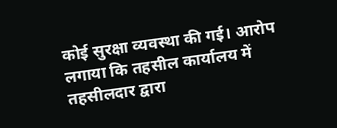कोई सुरक्षा व्यवस्था की गई। आरोप लगाया कि तहसील कार्यालय में तहसीलदार द्वारा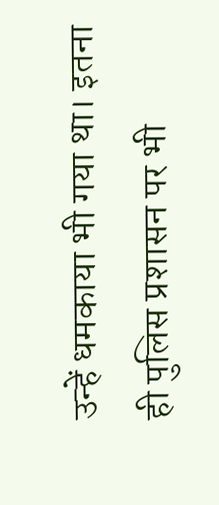उन्हें धमकाया भी गया था। इतना ही पुलिस प्रशासन पर भी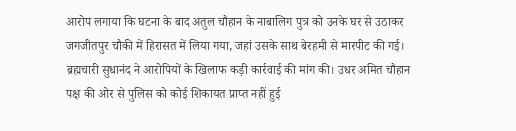आरोप लगाया कि घटना के बाद अतुल चौहान के नाबालिग पुत्र को उनके घर से उठाकर जगजीतपुर चौकी में हिरासत में लिया गया, जहां उसके साथ बेरहमी से मारपीट की गई।
ब्रह्मचारी सुधानंद ने आरोपियों के खिलाफ कड़ी कार्रवाई की मांग की। उधर अमित चौहान पक्ष की ओर से पुलिस को कोई शिकायत प्राप्त नहीं हुई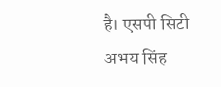है। एसपी सिटी अभय सिंह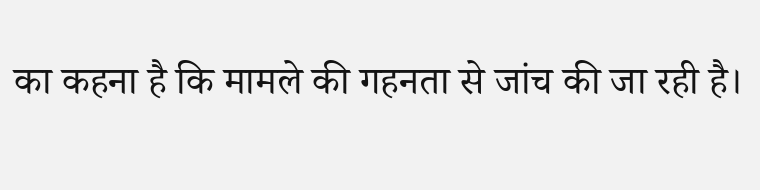का कहना है कि मामले की गहनता से जांच की जा रही है।